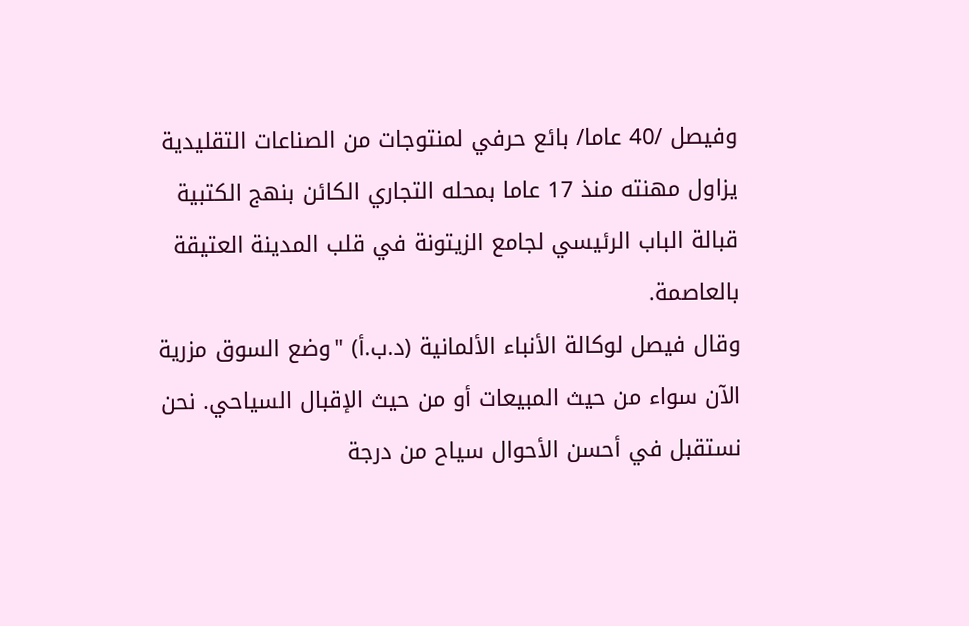وفيصل /40 عاما/ بائع حرفي لمنتوجات من الصناعات التقليدية يزاول مهنته منذ 17 عاما بمحله التجاري الكائن بنهج الكتبية قبالة الباب الرئيسي لجامع الزيتونة في قلب المدينة العتيقة بالعاصمة.
وقال فيصل لوكالة الأنباء الألمانية (د.ب.أ) "وضع السوق مزرية الآن سواء من حيث المبيعات أو من حيث الإقبال السياحي. نحن نستقبل في أحسن الأحوال سياح من درجة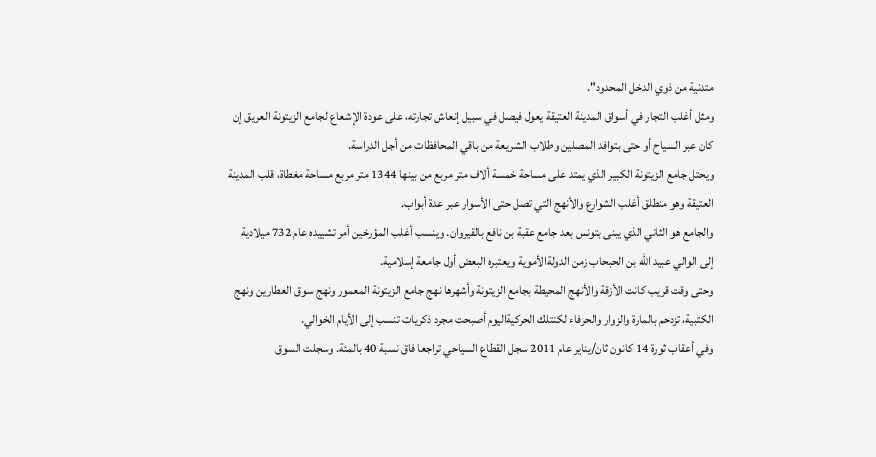متدنية من ذوي الدخل المحدود".
ومثل أغلب التجار في أسواق المدينة العتيقة يعول فيصل في سبيل إنعاش تجارته، على عودة الإشعاع لجامع الزيتونة العريق إن كان عبر السياح أو حتى بتوافد المصلين وطلاب الشريعة من باقي المحافظات من أجل الدراسة.
ويحتل جامع الزيتونة الكبير الذي يمتد على مساحة خمسة ألاف متر مربع من بينها 1344 متر مربع مساحة مغطاة، قلب المدينة العتيقة وهو منطلق أغلب الشوارع والأنهج التي تصل حتى الأسوار عبر عدة أبواب.
والجامع هو الثاني الذي يبنى بتونس بعد جامع عقبة بن نافع بالقيروان. وينسب أغلب المؤرخين أمر تشييده عام 732 ميلادية إلى الوالي عبيد الله بن الحبحاب زمن الدولةالأموية ويعتبره البعض أول جامعة إسلامية.
وحتى وقت قريب كانت الأزقة والأنهج المحيطة بجامع الزيتونة وأشهرها نهج جامع الزيتونة المعمور ونهج سوق العطارين ونهج الكتبية، تزدحم بالمارة والزوار والحرفاء لكنتلك الحركيةاليوم أصبحت مجرد ذكريات تنسب إلى الأيام الخوالي.
وفي أعقاب ثورة 14 كانون ثان/يناير عام 2011 سجل القطاع السياحي تراجعا فاق نسبة 40 بالمئة. وسجلت السوق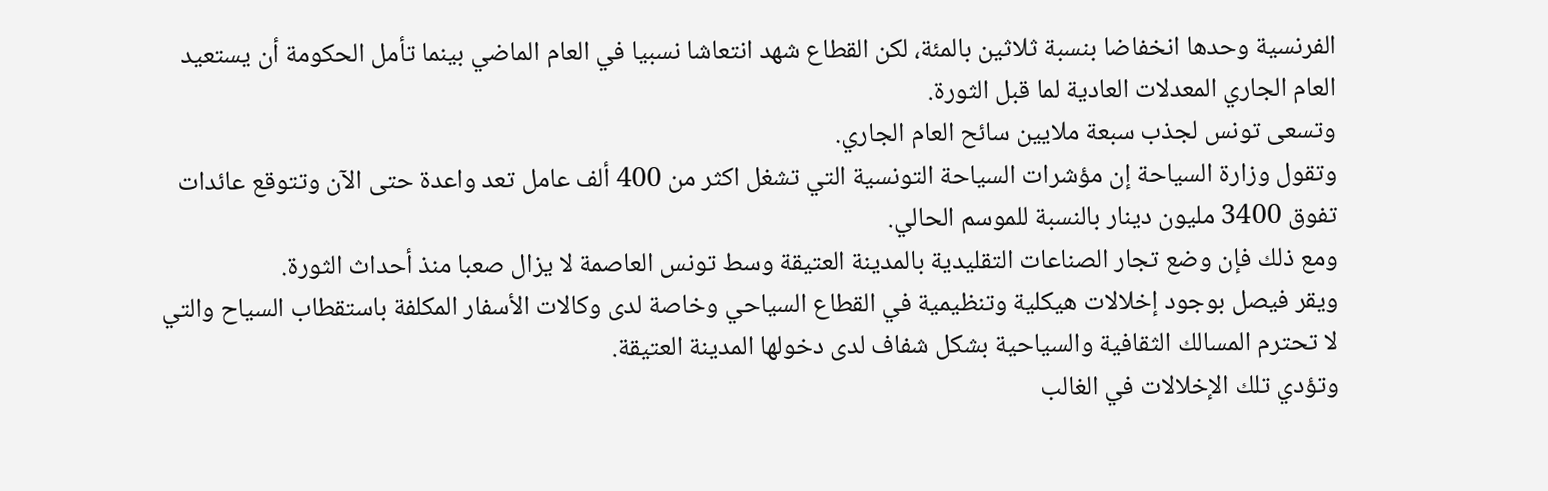الفرنسية وحدها انخفاضا بنسبة ثلاثين بالمئة، لكن القطاع شهد انتعاشا نسبيا في العام الماضي بينما تأمل الحكومة أن يستعيد العام الجاري المعدلات العادية لما قبل الثورة.
وتسعى تونس لجذب سبعة ملايين سائح العام الجاري.
وتقول وزارة السياحة إن مؤشرات السياحة التونسية التي تشغل اكثر من 400 ألف عامل تعد واعدة حتى الآن وتتوقع عائدات تفوق 3400 مليون دينار بالنسبة للموسم الحالي.
ومع ذلك فإن وضع تجار الصناعات التقليدية بالمدينة العتيقة وسط تونس العاصمة لا يزال صعبا منذ أحداث الثورة.
ويقر فيصل بوجود إخلالات هيكلية وتنظيمية في القطاع السياحي وخاصة لدى وكالات الأسفار المكلفة باستقطاب السياح والتي لا تحترم المسالك الثقافية والسياحية بشكل شفاف لدى دخولها المدينة العتيقة.
وتؤدي تلك الإخلالات في الغالب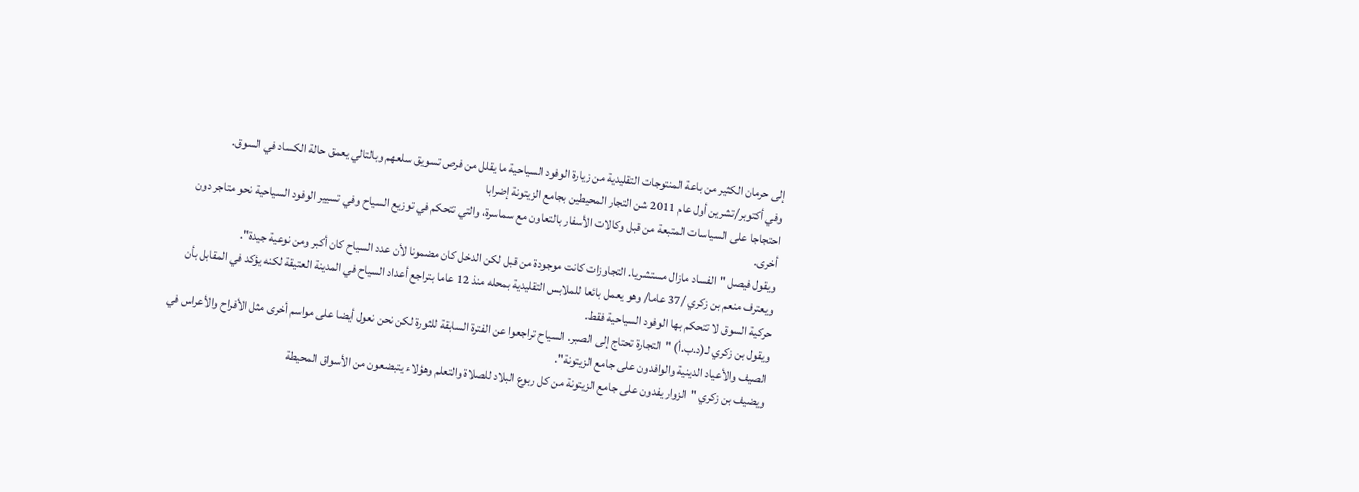إلى حرمان الكثير من باعة المنتوجات التقليدية من زيارة الوفود السياحية ما يقلل من فرص تسويق سلعهم وبالتالي يعمق حالة الكساد في السوق.
وفي أكتوبر/تشرين أول عام 2011 شن التجار المحيطين بجامع الزيتونة إضرابا
احتجاجا على السياسات المتبعة من قبل وكالات الأسفار بالتعاون مع سماسرة، والتي تتحكم في توزيع السياح وفي تسيير الوفود السياحية نحو متاجر دون أخرى.
ويقول فيصل "الفساد مازال مستشريا. التجاوزات كانت موجودة من قبل لكن الدخل كان مضمونا لأن عدد السياح كان أكبر ومن نوعية جيدة".
ويعترف منعم بن زكري /37 عاما/ وهو يعمل بائعا للملابس التقليدية بمحله منذ 12 عاما بتراجع أعداد السياح في المدينة العتيقة لكنه يؤكد في المقابل بأن حركية السوق لا تتحكم بها الوفود السياحية فقط.
ويقول بن زكري لـ(د.ب.أ) "التجارة تحتاج إلى الصبر. السياح تراجعوا عن الفترة السابقة للثورة لكن نحن نعول أيضا على مواسم أخرى مثل الأفراح والأعراس في الصيف والأعياد الدينية والوافدون على جامع الزيتونة".
ويضيف بن زكري "الزوار يفدون على جامع الزيتونة من كل ربوع البلاد للصلاة والتعلم وهؤلاء يتبضعون من الأسواق المحيطة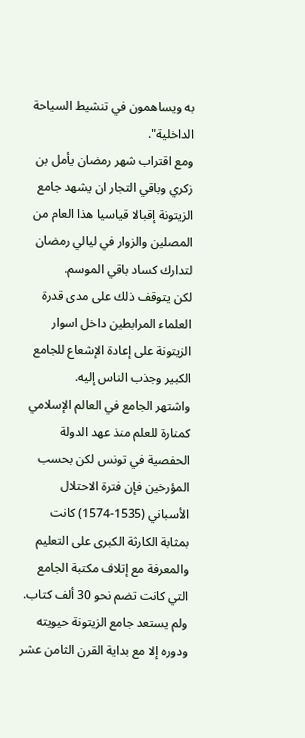به ويساهمون في تنشيط السياحة الداخلية".
ومع اقتراب شهر رمضان يأمل بن زكري وباقي التجار ان يشهد جامع الزيتونة إقبالا قياسيا هذا العام من المصلين والزوار في ليالي رمضان لتدارك كساد باقي الموسم.
لكن يتوقف ذلك على مدى قدرة العلماء المرابطين داخل اسوار الزيتونة على إعادة الإشعاع للجامع الكبير وجذب الناس إليه.
واشتهر الجامع في العالم الإسلامي كمنارة للعلم منذ عهد الدولة الحفصية في تونس لكن بحسب المؤرخين فإن فترة الاحتلال الأسباني (1535-1574) كانت بمثابة الكارثة الكبرى على التعليم والمعرفة مع إتلاف مكتبة الجامع التي كانت تضم نحو 30 ألف كتاب.
ولم يستعد جامع الزيتونة حيويته ودوره إلا مع بداية القرن الثامن عشر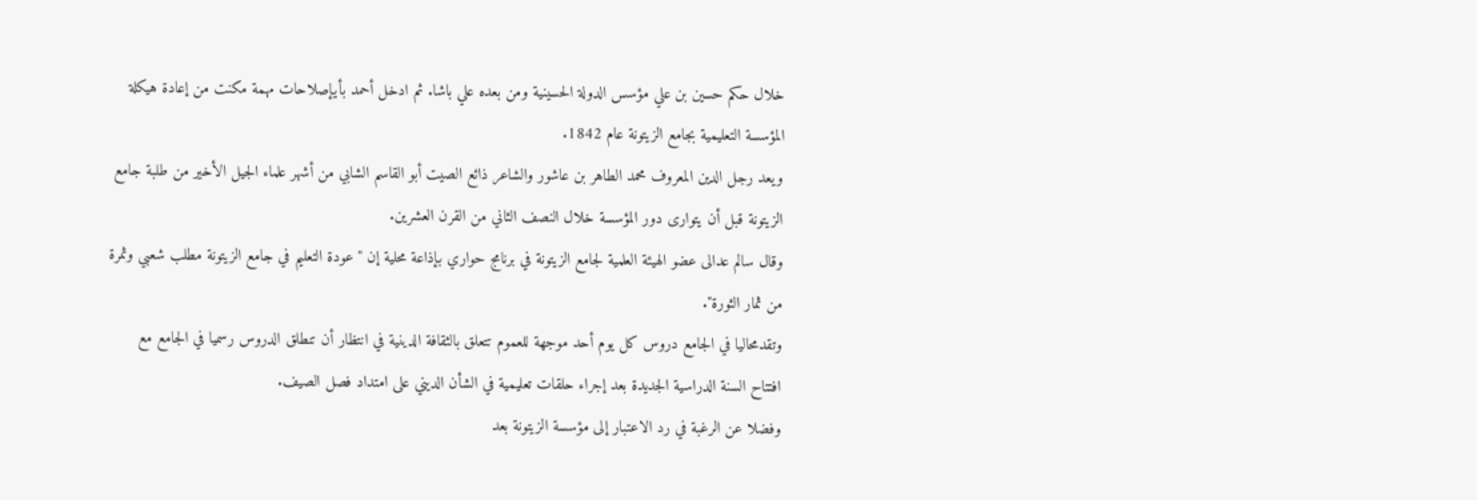خلال حكم حسين بن علي مؤسس الدولة الحسينية ومن بعده علي باشا. ثم ادخل أحمد بأيإصلاحات مهمة مكنت من إعادة هيكلة المؤسسة التعليمية بجامع الزيتونة عام 1842.
ويعد رجل الدين المعروف محمد الطاهر بن عاشور والشاعر ذائع الصيت أبو القاسم الشابي من أشهر علماء الجيل الأخير من طلبة جامع الزيتونة قبل أن يتوارى دور المؤسسة خلال النصف الثاني من القرن العشرين.
وقال سالم عدالى عضو الهيئة العلمية لجامع الزيتونة في برنامج حواري بإذاعة محلية إن "عودة التعليم في جامع الزيتونة مطلب شعبي وثمرة من ثمار الثورة".
وتقدمحاليا في الجامع دروس كل يوم أحد موجهة للعموم تتعلق بالثقافة الدينية في انتظار أن تنطلق الدروس رسميا في الجامع مع افتتاح السنة الدراسية الجديدة بعد إجراء حلقات تعليمية في الشأن الديني على امتداد فصل الصيف.
وفضلا عن الرغبة في رد الاعتبار إلى مؤسسة الزيتونة بعد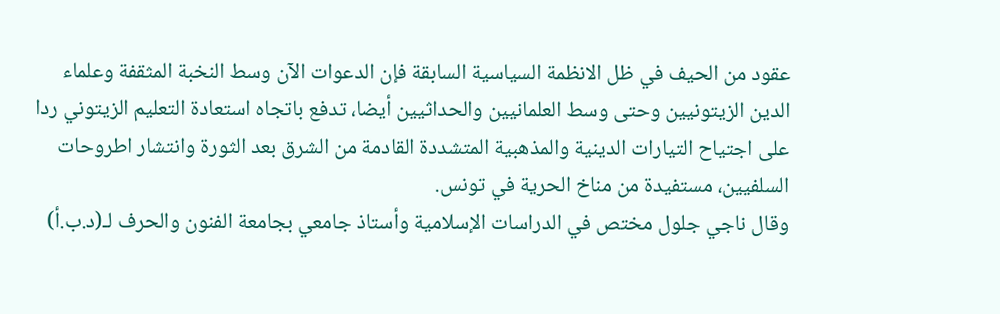عقود من الحيف في ظل الانظمة السياسية السابقة فإن الدعوات الآن وسط النخبة المثقفة وعلماء الدين الزيتونيين وحتى وسط العلمانيين والحداثيين أيضا، تدفع باتجاه استعادة التعليم الزيتوني ردا على اجتياح التيارات الدينية والمذهبية المتشددة القادمة من الشرق بعد الثورة وانتشار اطروحات السلفيين، مستفيدة من مناخ الحرية في تونس.
وقال ناجي جلول مختص في الدراسات الإسلامية وأستاذ جامعي بجامعة الفنون والحرف لـ(د.ب.أ)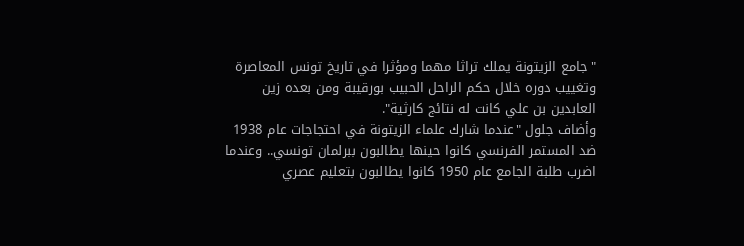"جامع الزيتونة يملك تراثا مهما ومؤثرا في تاريخ تونس المعاصرة وتغييب دوره خلال حكم الراحل الحبيب بورقيبة ومن بعده زين العابدين بن علي كانت له نتائج كارثية".
وأضاف جلول "عندما شارك علماء الزيتونة في احتجاجات عام 1938 ضد المستمر الفرنسي كانوا حينها يطالبون ببرلمان تونسي.. وعندما اضرب طلبة الجامع عام 1950 كانوا يطالبون بتعليم عصري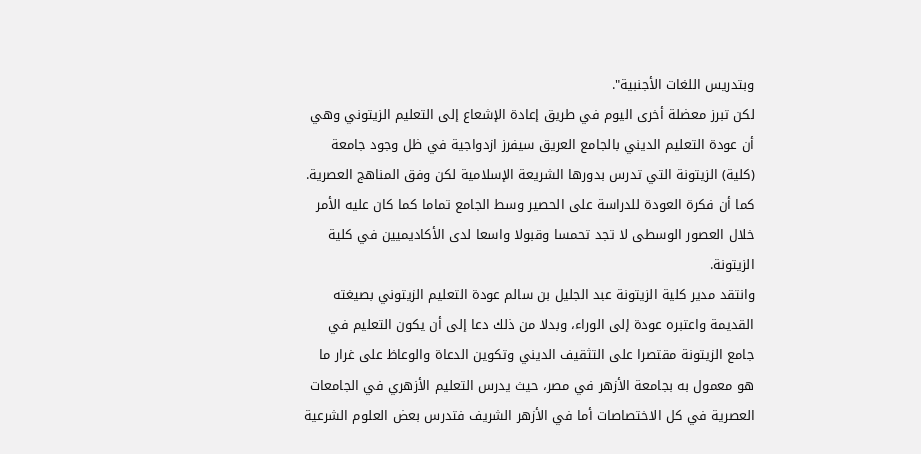وبتدريس اللغات الأجنبية".
لكن تبرز معضلة أخرى اليوم في طريق إعادة الإشعاع إلى التعليم الزيتوني وهي أن عودة التعليم الديني بالجامع العريق سيفرز ازدواجية في ظل وجود جامعة (كلية) الزيتونة التي تدرس بدورها الشريعة الإسلامية لكن وفق المناهج العصرية.
كما أن فكرة العودة للدراسة على الحصير وسط الجامع تماما كما كان عليه الأمر خلال العصور الوسطى لا تجد تحمسا وقبولا واسعا لدى الأكاديميين في كلية الزيتونة.
وانتقد مدير كلية الزيتونة عبد الجليل بن سالم عودة التعليم الزيتوني بصيغته القديمة واعتبره عودة إلى الوراء، وبدلا من ذلك دعا إلى أن يكون التعليم في جامع الزيتونة مقتصرا على التثقيف الديني وتكوين الدعاة والوعاظ على غرار ما هو معمول به بجامعة الأزهر في مصر، حيث يدرس التعليم الأزهري في الجامعات العصرية في كل الاختصاصات أما في الأزهر الشريف فتدرس بعض العلوم الشرعية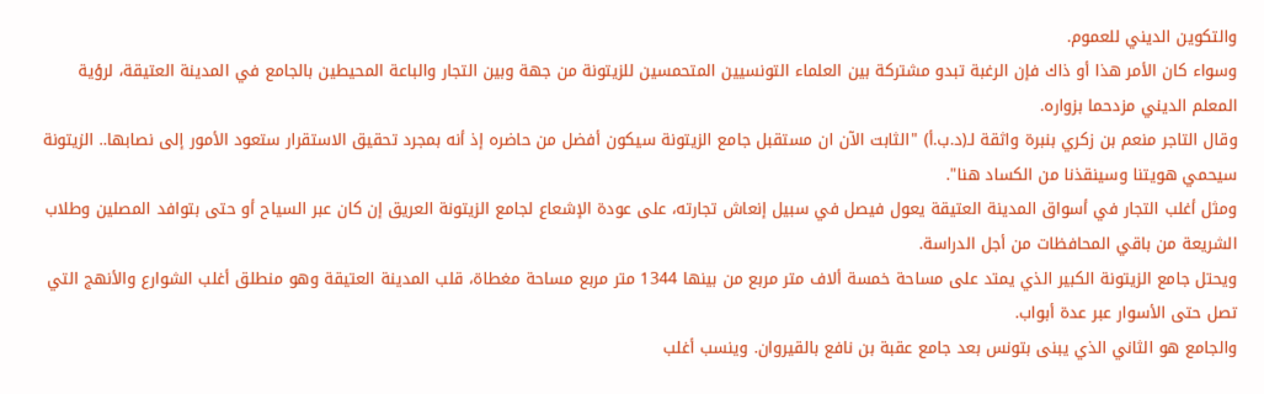والتكوين الديني للعموم.
وسواء كان الأمر هذا أو ذاك فإن الرغبة تبدو مشتركة بين العلماء التونسيين المتحمسين للزيتونة من جهة وبين التجار والباعة المحيطين بالجامع في المدينة العتيقة، لرؤية المعلم الديني مزدحما بزواره.
وقال التاجر منعم بن زكري بنبرة واثقة لـ(د.ب.أ) "الثابت الآن ان مستقبل جامع الزيتونة سيكون أفضل من حاضره إذ أنه بمجرد تحقيق الاستقرار ستعود الأمور إلى نصابها.. الزيتونة سيحمي هويتنا وسينقذنا من الكساد هنا".
ومثل أغلب التجار في أسواق المدينة العتيقة يعول فيصل في سبيل إنعاش تجارته، على عودة الإشعاع لجامع الزيتونة العريق إن كان عبر السياح أو حتى بتوافد المصلين وطلاب الشريعة من باقي المحافظات من أجل الدراسة.
ويحتل جامع الزيتونة الكبير الذي يمتد على مساحة خمسة ألاف متر مربع من بينها 1344 متر مربع مساحة مغطاة، قلب المدينة العتيقة وهو منطلق أغلب الشوارع والأنهج التي تصل حتى الأسوار عبر عدة أبواب.
والجامع هو الثاني الذي يبنى بتونس بعد جامع عقبة بن نافع بالقيروان. وينسب أغلب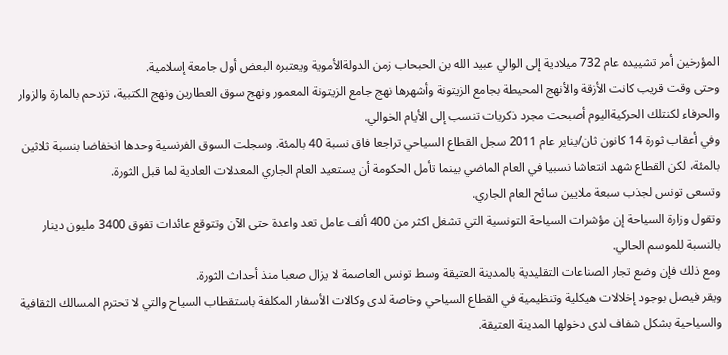المؤرخين أمر تشييده عام 732 ميلادية إلى الوالي عبيد الله بن الحبحاب زمن الدولةالأموية ويعتبره البعض أول جامعة إسلامية.
وحتى وقت قريب كانت الأزقة والأنهج المحيطة بجامع الزيتونة وأشهرها نهج جامع الزيتونة المعمور ونهج سوق العطارين ونهج الكتبية، تزدحم بالمارة والزوار والحرفاء لكنتلك الحركيةاليوم أصبحت مجرد ذكريات تنسب إلى الأيام الخوالي.
وفي أعقاب ثورة 14 كانون ثان/يناير عام 2011 سجل القطاع السياحي تراجعا فاق نسبة 40 بالمئة. وسجلت السوق الفرنسية وحدها انخفاضا بنسبة ثلاثين بالمئة، لكن القطاع شهد انتعاشا نسبيا في العام الماضي بينما تأمل الحكومة أن يستعيد العام الجاري المعدلات العادية لما قبل الثورة.
وتسعى تونس لجذب سبعة ملايين سائح العام الجاري.
وتقول وزارة السياحة إن مؤشرات السياحة التونسية التي تشغل اكثر من 400 ألف عامل تعد واعدة حتى الآن وتتوقع عائدات تفوق 3400 مليون دينار بالنسبة للموسم الحالي.
ومع ذلك فإن وضع تجار الصناعات التقليدية بالمدينة العتيقة وسط تونس العاصمة لا يزال صعبا منذ أحداث الثورة.
ويقر فيصل بوجود إخلالات هيكلية وتنظيمية في القطاع السياحي وخاصة لدى وكالات الأسفار المكلفة باستقطاب السياح والتي لا تحترم المسالك الثقافية والسياحية بشكل شفاف لدى دخولها المدينة العتيقة.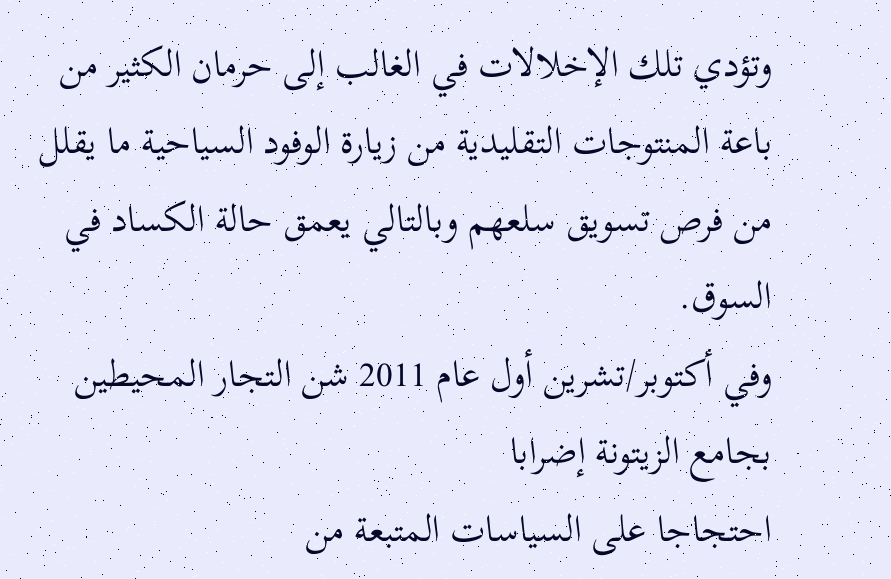وتؤدي تلك الإخلالات في الغالب إلى حرمان الكثير من باعة المنتوجات التقليدية من زيارة الوفود السياحية ما يقلل من فرص تسويق سلعهم وبالتالي يعمق حالة الكساد في السوق.
وفي أكتوبر/تشرين أول عام 2011 شن التجار المحيطين بجامع الزيتونة إضرابا
احتجاجا على السياسات المتبعة من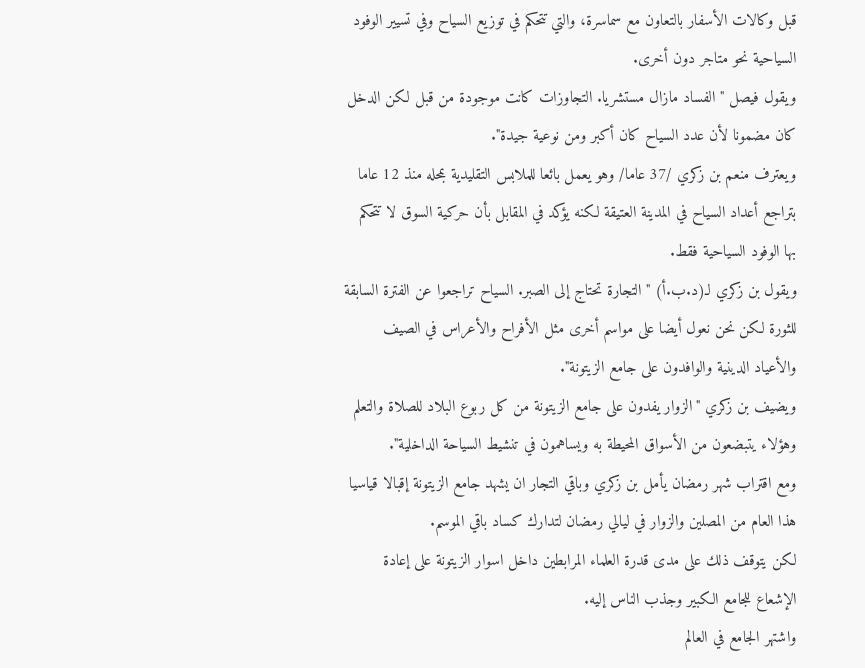قبل وكالات الأسفار بالتعاون مع سماسرة، والتي تتحكم في توزيع السياح وفي تسيير الوفود السياحية نحو متاجر دون أخرى.
ويقول فيصل "الفساد مازال مستشريا. التجاوزات كانت موجودة من قبل لكن الدخل كان مضمونا لأن عدد السياح كان أكبر ومن نوعية جيدة".
ويعترف منعم بن زكري /37 عاما/ وهو يعمل بائعا للملابس التقليدية بمحله منذ 12 عاما بتراجع أعداد السياح في المدينة العتيقة لكنه يؤكد في المقابل بأن حركية السوق لا تتحكم بها الوفود السياحية فقط.
ويقول بن زكري لـ(د.ب.أ) "التجارة تحتاج إلى الصبر. السياح تراجعوا عن الفترة السابقة للثورة لكن نحن نعول أيضا على مواسم أخرى مثل الأفراح والأعراس في الصيف والأعياد الدينية والوافدون على جامع الزيتونة".
ويضيف بن زكري "الزوار يفدون على جامع الزيتونة من كل ربوع البلاد للصلاة والتعلم وهؤلاء يتبضعون من الأسواق المحيطة به ويساهمون في تنشيط السياحة الداخلية".
ومع اقتراب شهر رمضان يأمل بن زكري وباقي التجار ان يشهد جامع الزيتونة إقبالا قياسيا هذا العام من المصلين والزوار في ليالي رمضان لتدارك كساد باقي الموسم.
لكن يتوقف ذلك على مدى قدرة العلماء المرابطين داخل اسوار الزيتونة على إعادة الإشعاع للجامع الكبير وجذب الناس إليه.
واشتهر الجامع في العالم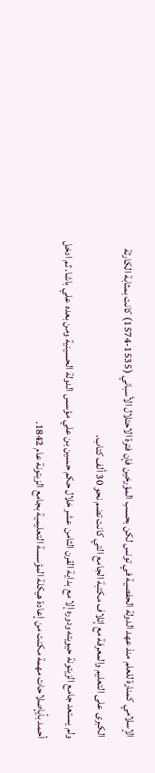الإسلامي كمنارة للعلم منذ عهد الدولة الحفصية في تونس لكن بحسب المؤرخين فإن فترة الاحتلال الأسباني (1535-1574) كانت بمثابة الكارثة الكبرى على التعليم والمعرفة مع إتلاف مكتبة الجامع التي كانت تضم نحو 30 ألف كتاب.
ولم يستعد جامع الزيتونة حيويته ودوره إلا مع بداية القرن الثامن عشر خلال حكم حسين بن علي مؤسس الدولة الحسينية ومن بعده علي باشا. ثم ادخل أحمد بأيإصلاحات مهمة مكنت من إعادة هيكلة المؤسسة التعليمية بجامع الزيتونة عام 1842.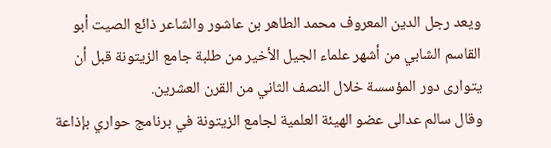ويعد رجل الدين المعروف محمد الطاهر بن عاشور والشاعر ذائع الصيت أبو القاسم الشابي من أشهر علماء الجيل الأخير من طلبة جامع الزيتونة قبل أن يتوارى دور المؤسسة خلال النصف الثاني من القرن العشرين.
وقال سالم عدالى عضو الهيئة العلمية لجامع الزيتونة في برنامج حواري بإذاعة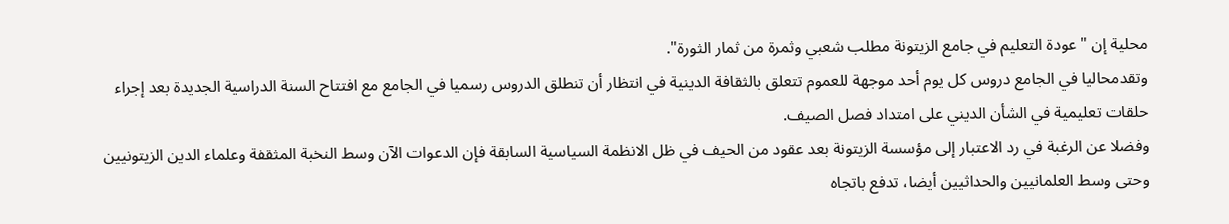محلية إن "عودة التعليم في جامع الزيتونة مطلب شعبي وثمرة من ثمار الثورة".
وتقدمحاليا في الجامع دروس كل يوم أحد موجهة للعموم تتعلق بالثقافة الدينية في انتظار أن تنطلق الدروس رسميا في الجامع مع افتتاح السنة الدراسية الجديدة بعد إجراء حلقات تعليمية في الشأن الديني على امتداد فصل الصيف.
وفضلا عن الرغبة في رد الاعتبار إلى مؤسسة الزيتونة بعد عقود من الحيف في ظل الانظمة السياسية السابقة فإن الدعوات الآن وسط النخبة المثقفة وعلماء الدين الزيتونيين وحتى وسط العلمانيين والحداثيين أيضا، تدفع باتجاه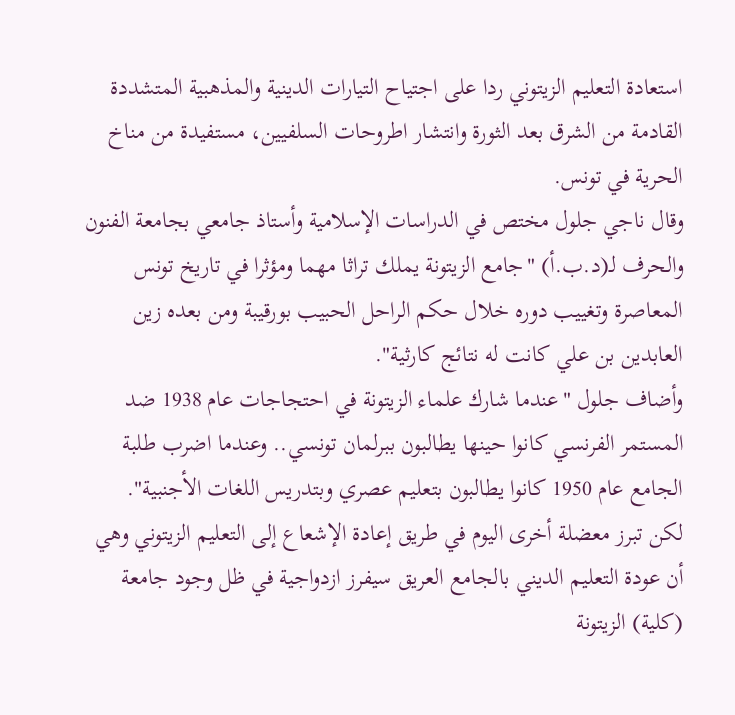استعادة التعليم الزيتوني ردا على اجتياح التيارات الدينية والمذهبية المتشددة القادمة من الشرق بعد الثورة وانتشار اطروحات السلفيين، مستفيدة من مناخ الحرية في تونس.
وقال ناجي جلول مختص في الدراسات الإسلامية وأستاذ جامعي بجامعة الفنون والحرف لـ(د.ب.أ) "جامع الزيتونة يملك تراثا مهما ومؤثرا في تاريخ تونس المعاصرة وتغييب دوره خلال حكم الراحل الحبيب بورقيبة ومن بعده زين العابدين بن علي كانت له نتائج كارثية".
وأضاف جلول "عندما شارك علماء الزيتونة في احتجاجات عام 1938 ضد المستمر الفرنسي كانوا حينها يطالبون ببرلمان تونسي.. وعندما اضرب طلبة الجامع عام 1950 كانوا يطالبون بتعليم عصري وبتدريس اللغات الأجنبية".
لكن تبرز معضلة أخرى اليوم في طريق إعادة الإشعاع إلى التعليم الزيتوني وهي أن عودة التعليم الديني بالجامع العريق سيفرز ازدواجية في ظل وجود جامعة (كلية) الزيتونة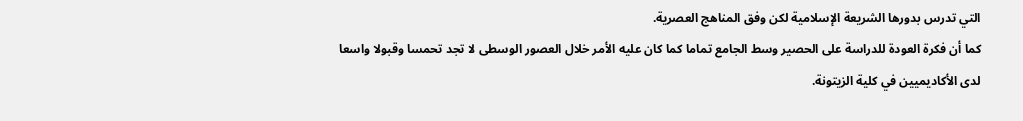التي تدرس بدورها الشريعة الإسلامية لكن وفق المناهج العصرية.
كما أن فكرة العودة للدراسة على الحصير وسط الجامع تماما كما كان عليه الأمر خلال العصور الوسطى لا تجد تحمسا وقبولا واسعا لدى الأكاديميين في كلية الزيتونة.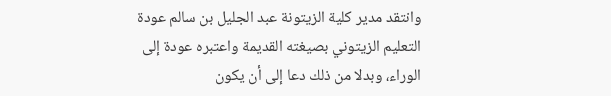وانتقد مدير كلية الزيتونة عبد الجليل بن سالم عودة التعليم الزيتوني بصيغته القديمة واعتبره عودة إلى الوراء، وبدلا من ذلك دعا إلى أن يكون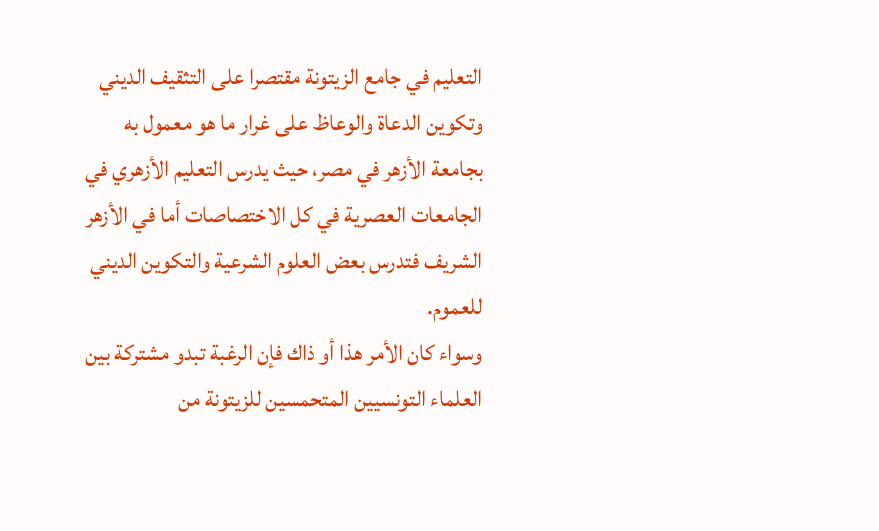التعليم في جامع الزيتونة مقتصرا على التثقيف الديني وتكوين الدعاة والوعاظ على غرار ما هو معمول به بجامعة الأزهر في مصر، حيث يدرس التعليم الأزهري في الجامعات العصرية في كل الاختصاصات أما في الأزهر الشريف فتدرس بعض العلوم الشرعية والتكوين الديني للعموم.
وسواء كان الأمر هذا أو ذاك فإن الرغبة تبدو مشتركة بين العلماء التونسيين المتحمسين للزيتونة من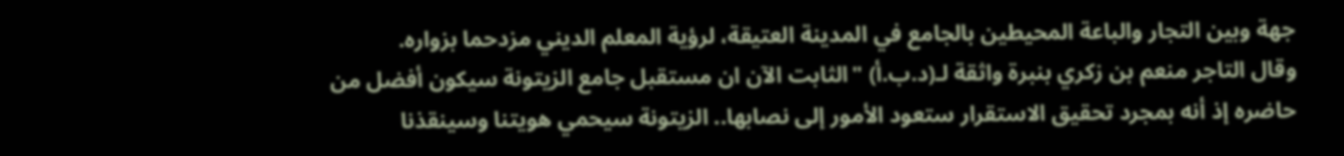جهة وبين التجار والباعة المحيطين بالجامع في المدينة العتيقة، لرؤية المعلم الديني مزدحما بزواره.
وقال التاجر منعم بن زكري بنبرة واثقة لـ(د.ب.أ) "الثابت الآن ان مستقبل جامع الزيتونة سيكون أفضل من حاضره إذ أنه بمجرد تحقيق الاستقرار ستعود الأمور إلى نصابها.. الزيتونة سيحمي هويتنا وسينقذنا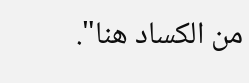من الكساد هنا".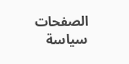الصفحات
سياسة